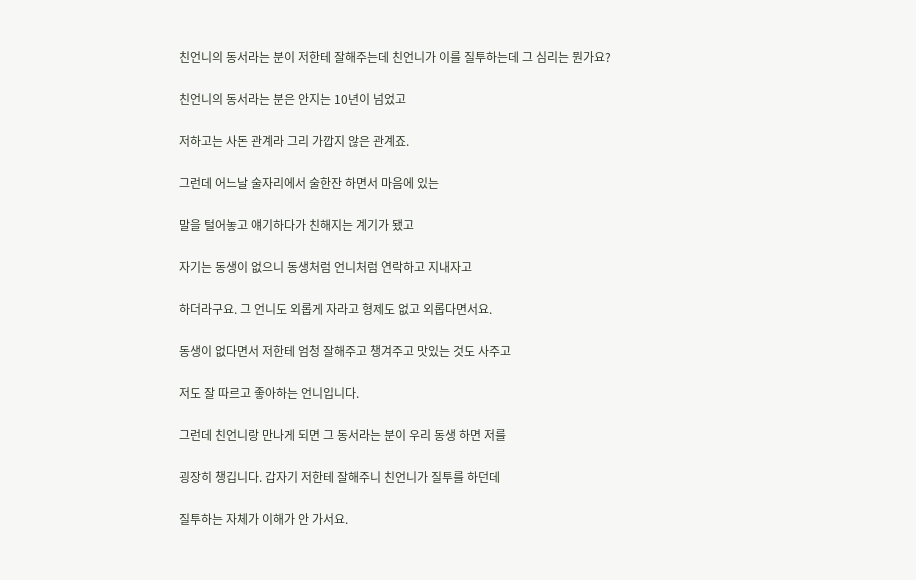친언니의 동서라는 분이 저한테 잘해주는데 친언니가 이를 질투하는데 그 심리는 뭔가요?

친언니의 동서라는 분은 안지는 10년이 넘었고

저하고는 사돈 관계라 그리 가깝지 않은 관계죠.

그런데 어느날 술자리에서 술한잔 하면서 마음에 있는

말을 털어놓고 얘기하다가 친해지는 계기가 됐고

자기는 동생이 없으니 동생처럼 언니처럼 연락하고 지내자고

하더라구요. 그 언니도 외롭게 자라고 형제도 없고 외롭다면서요.

동생이 없다면서 저한테 엄청 잘해주고 챙겨주고 맛있는 것도 사주고

저도 잘 따르고 좋아하는 언니입니다.

그런데 친언니랑 만나게 되면 그 동서라는 분이 우리 동생 하면 저를

굉장히 챙깁니다. 갑자기 저한테 잘해주니 친언니가 질투를 하던데

질투하는 자체가 이해가 안 가서요.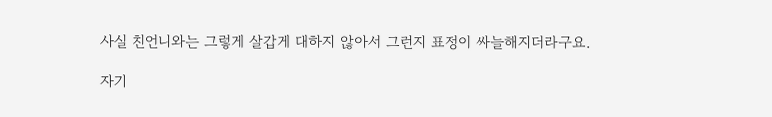사실 친언니와는 그렇게 살갑게 대하지 않아서 그런지 표정이 싸늘해지더라구요.

자기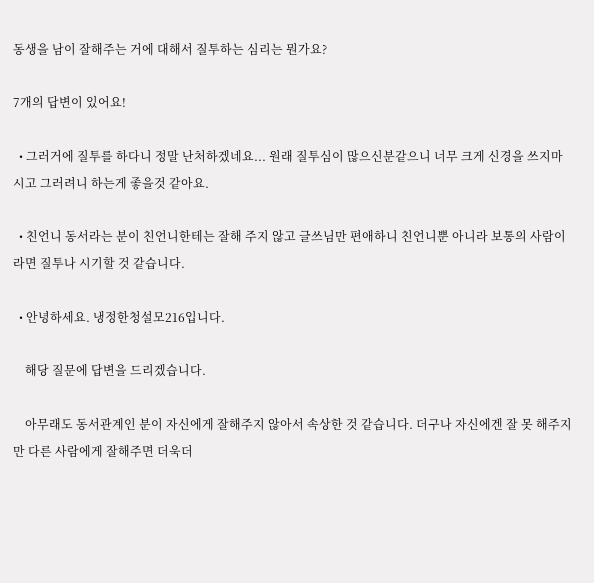동생을 남이 잘해주는 거에 대해서 질투하는 심리는 뭔가요?

7개의 답변이 있어요!

  • 그러거에 질투를 하다니 정말 난처하겠네요... 원래 질투심이 많으신분같으니 너무 크게 신경을 쓰지마시고 그러려니 하는게 좋을것 같아요.

  • 친언니 동서라는 분이 친언니한테는 잘해 주지 않고 글쓰님만 편애하니 친언니뿐 아니라 보통의 사람이라면 질투나 시기할 것 같습니다.

  • 안녕하세요. 냉정한청설모216입니다.

    해당 질문에 답변을 드리겠습니다.

    아무래도 동서관계인 분이 자신에게 잘해주지 않아서 속상한 것 같습니다. 더구나 자신에겐 잘 못 해주지만 다른 사람에게 잘해주면 더욱더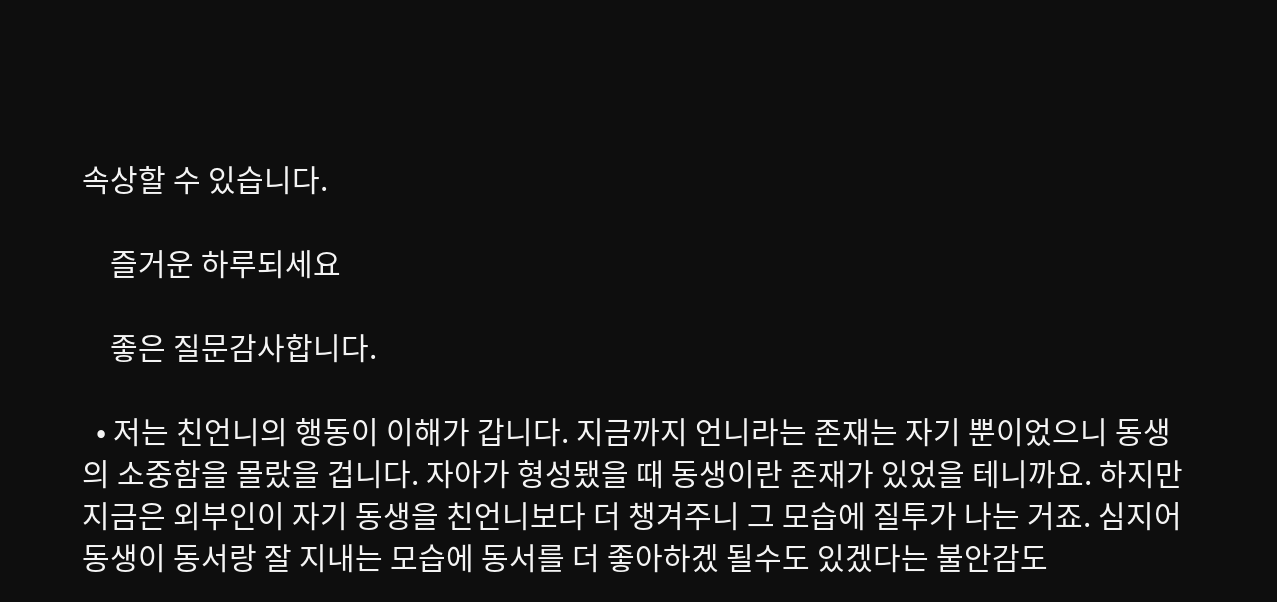속상할 수 있습니다.

    즐거운 하루되세요

    좋은 질문감사합니다.

  • 저는 친언니의 행동이 이해가 갑니다. 지금까지 언니라는 존재는 자기 뿐이었으니 동생의 소중함을 몰랐을 겁니다. 자아가 형성됐을 때 동생이란 존재가 있었을 테니까요. 하지만 지금은 외부인이 자기 동생을 친언니보다 더 챙겨주니 그 모습에 질투가 나는 거죠. 심지어 동생이 동서랑 잘 지내는 모습에 동서를 더 좋아하겠 될수도 있겠다는 불안감도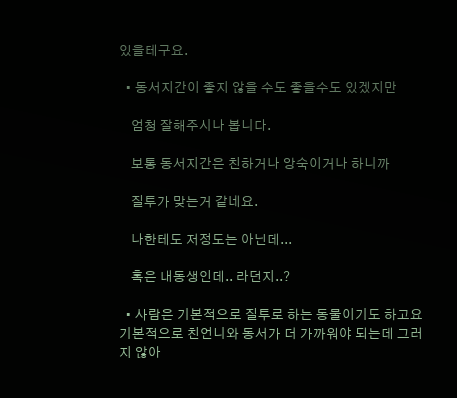있을테구요.

  • 동서지간이 좋지 않을 수도 좋을수도 있겠지만

    엄청 잘해주시나 봅니다.

    보통 동서지간은 친하거나 앙숙이거나 하니까

    질투가 맞는거 같네요.

    나한테도 저정도는 아닌데...

    혹은 내동생인데.. 라던지..?

  • 사람은 기본적으로 질투로 하는 동물이기도 하고요기본적으로 친언니와 동서가 더 가까워야 되는데 그러지 않아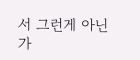서 그런게 아닌가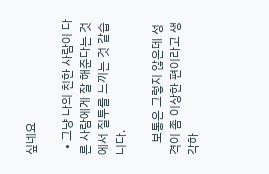싶네요

  • 그냥 나의 친한 사람이 다른 사람에게 잘 해준다는 것에서 질투를 느끼는 것 같습니다.

    보통은 그렇지 않은데 성격이 좀 이상한 편이라고 생각하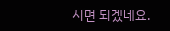시면 되겠네요.